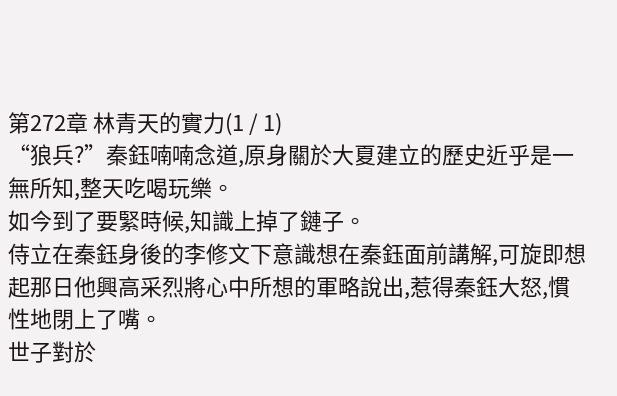第272章 林青天的實力(1 / 1)
“狼兵?”秦鈺喃喃念道,原身關於大夏建立的歷史近乎是一無所知,整天吃喝玩樂。
如今到了要緊時候,知識上掉了鏈子。
侍立在秦鈺身後的李修文下意識想在秦鈺面前講解,可旋即想起那日他興高采烈將心中所想的軍略說出,惹得秦鈺大怒,慣性地閉上了嘴。
世子對於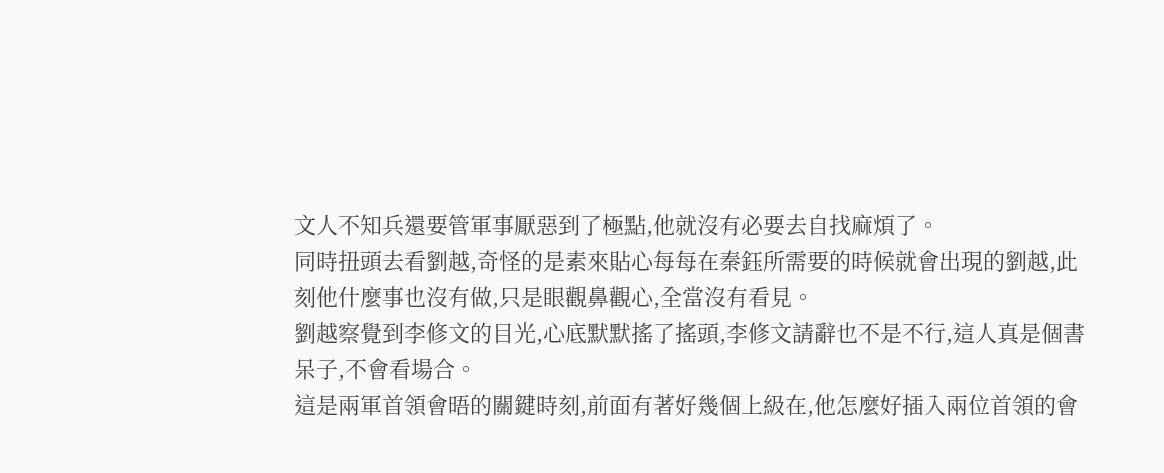文人不知兵還要管軍事厭惡到了極點,他就沒有必要去自找麻煩了。
同時扭頭去看劉越,奇怪的是素來貼心每每在秦鈺所需要的時候就會出現的劉越,此刻他什麼事也沒有做,只是眼觀鼻觀心,全當沒有看見。
劉越察覺到李修文的目光,心底默默搖了搖頭,李修文請辭也不是不行,這人真是個書呆子,不會看場合。
這是兩軍首領會晤的關鍵時刻,前面有著好幾個上級在,他怎麼好插入兩位首領的會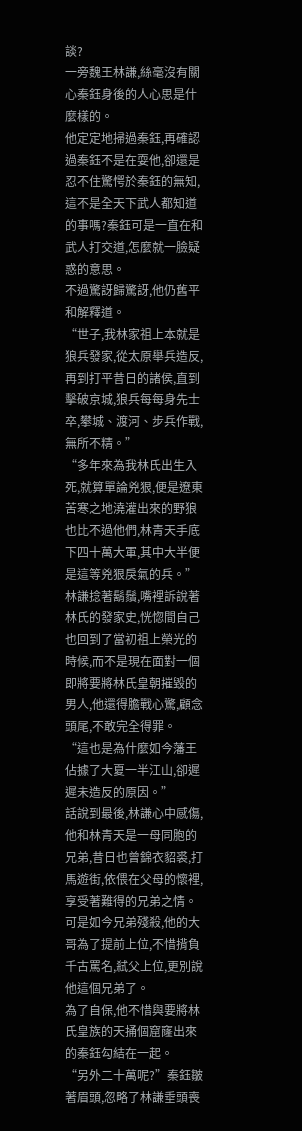談?
一旁魏王林謙,絲毫沒有關心秦鈺身後的人心思是什麼樣的。
他定定地掃過秦鈺,再確認過秦鈺不是在耍他,卻還是忍不住驚愕於秦鈺的無知,這不是全天下武人都知道的事嗎?秦鈺可是一直在和武人打交道,怎麼就一臉疑惑的意思。
不過驚訝歸驚訝,他仍舊平和解釋道。
“世子,我林家祖上本就是狼兵發家,從太原舉兵造反,再到打平昔日的諸侯,直到擊破京城,狼兵每每身先士卒,攀城、渡河、步兵作戰,無所不精。”
“多年來為我林氏出生入死,就算單論兇狠,便是遼東苦寒之地澆灌出來的野狼也比不過他們,林青天手底下四十萬大軍,其中大半便是這等兇狠戾氣的兵。”
林謙捻著鬍鬚,嘴裡訴說著林氏的發家史,恍惚間自己也回到了當初祖上榮光的時候,而不是現在面對一個即將要將林氏皇朝摧毀的男人,他還得膽戰心驚,顧念頭尾,不敢完全得罪。
“這也是為什麼如今藩王佔據了大夏一半江山,卻遲遲未造反的原因。”
話說到最後,林謙心中感傷,他和林青天是一母同胞的兄弟,昔日也曾錦衣貂裘,打馬遊街,依偎在父母的懷裡,享受著難得的兄弟之情。
可是如今兄弟殘殺,他的大哥為了提前上位,不惜揹負千古罵名,弒父上位,更別說他這個兄弟了。
為了自保,他不惜與要將林氏皇族的天捅個窟窿出來的秦鈺勾結在一起。
“另外二十萬呢?”秦鈺皺著眉頭,忽略了林謙垂頭喪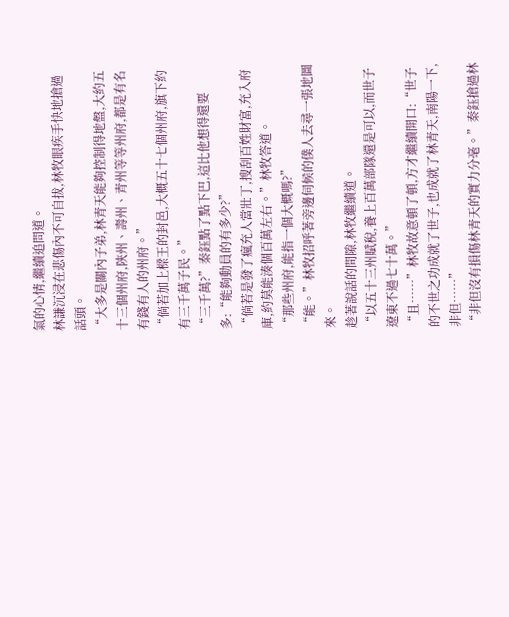氣的心情,繼續追問道。
林謙沉浸在悲傷內不可自拔,林牧眼疾手快地搶過話頭。
“大多是關內子弟,林青天能夠控制得地盤,大約五十三個州府,陝州、壽州、青州等等州府,都是有名有錢有人的州府。”
“倘若加上樑王的封邑,大概五十七個州府,旗下約有三千萬子民。”
“三千萬?”秦鈺點了點下巴,這比他想得還要多:“能夠動員的有多少?”
“倘若是發了瘋充人當壯丁,搜刮百姓財富,充入府庫,約莫能湊個百萬左右。”林牧答道。
“那些州府,能指一個大概嗎?”
“能。”林牧招呼著旁邊伺候的僕人去尋一張地圖來。
趁著說話的間隙,林牧繼續道。
“以五十三州賦稅,養上百萬部隊還是可以,而世子遼東不過七十萬。”
“且……”林牧故意頓了頓,方才繼續開口:“世子的不世之功成就了世子,也成就了林青天,南陽一下,非但……”
“非但沒有損傷林青天的實力分毫。”秦鈺搶過林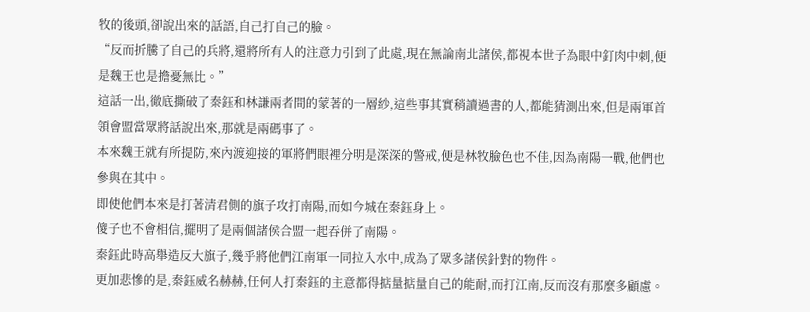牧的後頭,卻說出來的話語,自己打自己的臉。
“反而折騰了自己的兵將,還將所有人的注意力引到了此處,現在無論南北諸侯,都視本世子為眼中釘肉中刺,便是魏王也是擔憂無比。”
這話一出,徹底撕破了秦鈺和林謙兩者間的蒙著的一層紗,這些事其實稍讀過書的人,都能猜測出來,但是兩軍首領會盟當眾將話說出來,那就是兩碼事了。
本來魏王就有所提防,來內渡迎接的軍將們眼裡分明是深深的警戒,便是林牧臉色也不佳,因為南陽一戰,他們也參與在其中。
即使他們本來是打著清君側的旗子攻打南陽,而如今城在秦鈺身上。
傻子也不會相信,擺明了是兩個諸侯合盟一起吞併了南陽。
秦鈺此時高舉造反大旗子,幾乎將他們江南軍一同拉入水中,成為了眾多諸侯針對的物件。
更加悲慘的是,秦鈺威名赫赫,任何人打秦鈺的主意都得掂量掂量自己的能耐,而打江南,反而沒有那麼多顧慮。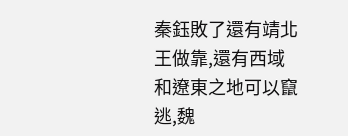秦鈺敗了還有靖北王做靠,還有西域和遼東之地可以竄逃,魏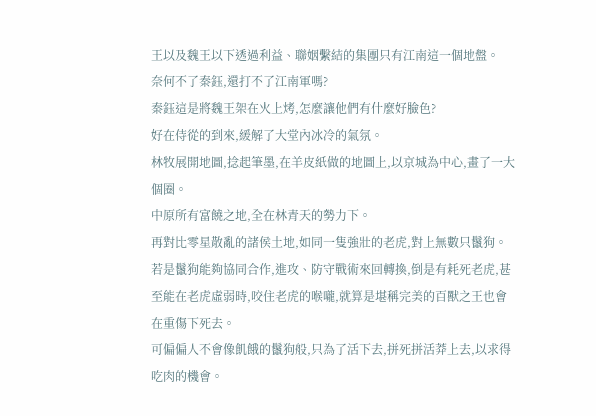王以及魏王以下透過利益、聯姻繫結的集團只有江南這一個地盤。
奈何不了秦鈺,還打不了江南軍嗎?
秦鈺這是將魏王架在火上烤,怎麼讓他們有什麼好臉色?
好在侍從的到來,緩解了大堂內冰冷的氣氛。
林牧展開地圖,捻起筆墨,在羊皮紙做的地圖上,以京城為中心,畫了一大個圈。
中原所有富饒之地,全在林青天的勢力下。
再對比零星散亂的諸侯土地,如同一隻強壯的老虎,對上無數只鬣狗。
若是鬣狗能夠協同合作,進攻、防守戰術來回轉換,倒是有耗死老虎,甚至能在老虎虛弱時,咬住老虎的喉嚨,就算是堪稱完美的百獸之王也會在重傷下死去。
可偏偏人不會像飢餓的鬣狗般,只為了活下去,拼死拼活莽上去,以求得吃肉的機會。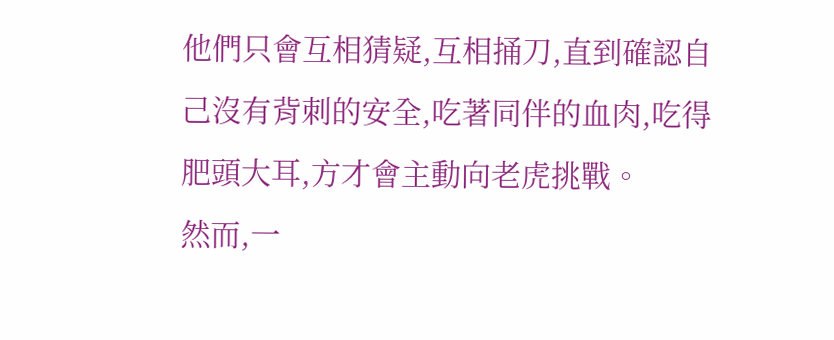他們只會互相猜疑,互相捅刀,直到確認自己沒有背刺的安全,吃著同伴的血肉,吃得肥頭大耳,方才會主動向老虎挑戰。
然而,一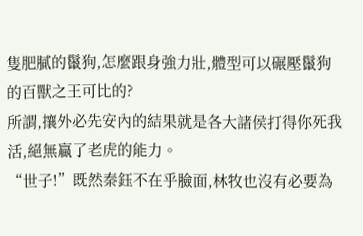隻肥膩的鬣狗,怎麼跟身強力壯,體型可以碾壓鬣狗的百獸之王可比的?
所謂,攘外必先安內的結果就是各大諸侯打得你死我活,絕無贏了老虎的能力。
“世子!”既然秦鈺不在乎臉面,林牧也沒有必要為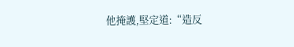他掩護,堅定道:“造反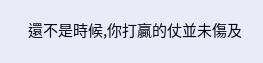還不是時候,你打贏的仗並未傷及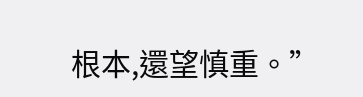根本,還望慎重。”